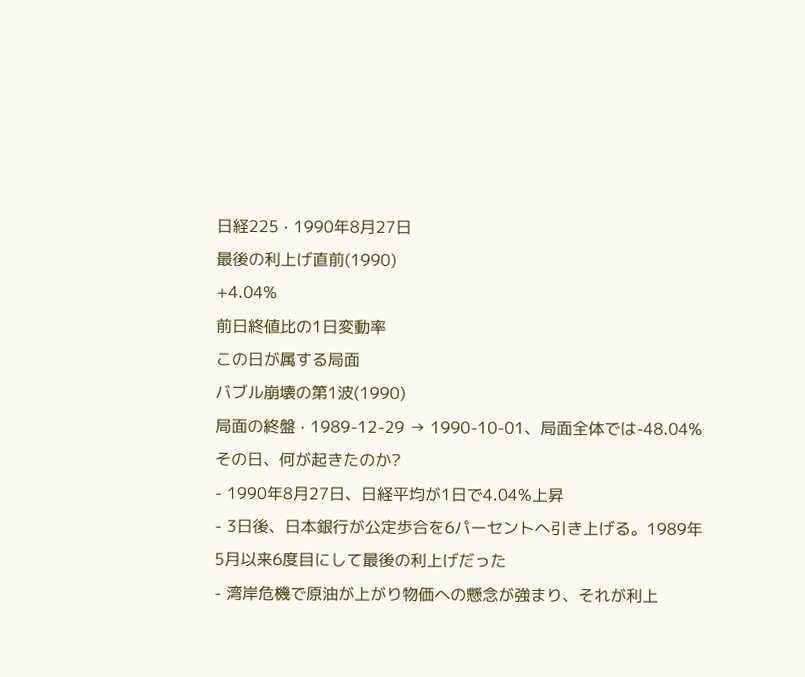日経225 · 1990年8月27日
最後の利上げ直前(1990)
+4.04%
前日終値比の1日変動率
この日が属する局面
バブル崩壊の第1波(1990)
局面の終盤 · 1989-12-29 → 1990-10-01、局面全体では-48.04%
その日、何が起きたのか?
- 1990年8月27日、日経平均が1日で4.04%上昇
- 3日後、日本銀行が公定歩合を6パーセントへ引き上げる。1989年5月以来6度目にして最後の利上げだった
- 湾岸危機で原油が上がり物価への懸念が強まり、それが利上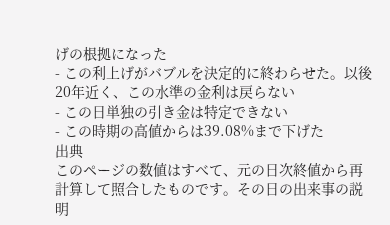げの根拠になった
- この利上げがバブルを決定的に終わらせた。以後20年近く、この水準の金利は戻らない
- この日単独の引き金は特定できない
- この時期の高値からは39.08%まで下げた
出典
このページの数値はすべて、元の日次終値から再計算して照合したものです。その日の出来事の説明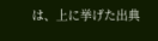は、上に挙げた出典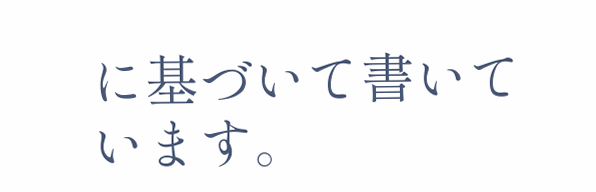に基づいて書いています。